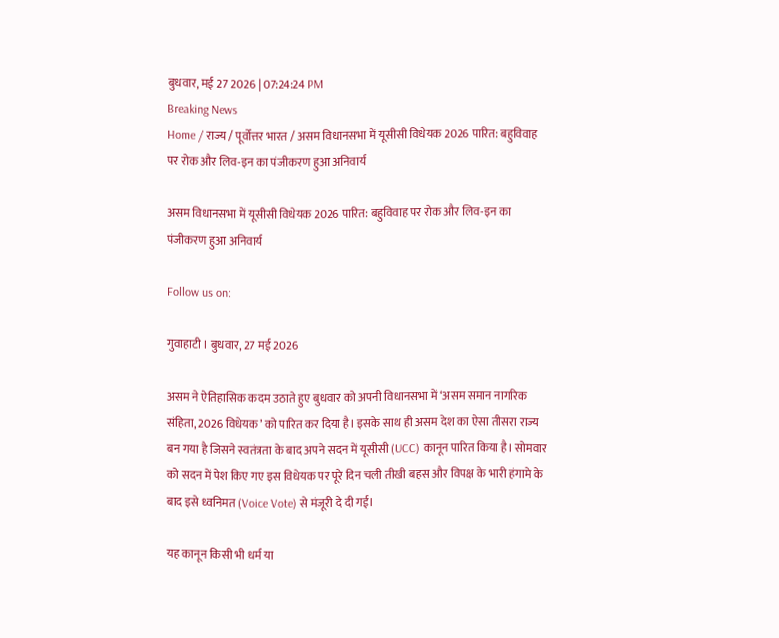बुधवार, मई 27 2026 | 07:24:24 PM
Breaking News
Home / राज्य / पूर्वोत्तर भारत / असम विधानसभा में यूसीसी विधेयक 2026 पारित: बहुविवाह पर रोक और लिव-इन का पंजीकरण हुआ अनिवार्य

असम विधानसभा में यूसीसी विधेयक 2026 पारित: बहुविवाह पर रोक और लिव-इन का पंजीकरण हुआ अनिवार्य

Follow us on:

गुवाहाटी । बुधवार, 27 मई 2026

असम ने ऐतिहासिक कदम उठाते हुए बुधवार को अपनी विधानसभा में ‘असम समान नागरिक संहिता, 2026 विधेयक’ को पारित कर दिया है। इसके साथ ही असम देश का ऐसा तीसरा राज्य बन गया है जिसने स्वतंत्रता के बाद अपने सदन में यूसीसी (UCC) कानून पारित किया है। सोमवार को सदन में पेश किए गए इस विधेयक पर पूरे दिन चली तीखी बहस और विपक्ष के भारी हंगामे के बाद इसे ध्वनिमत (Voice Vote) से मंजूरी दे दी गई।

यह कानून किसी भी धर्म या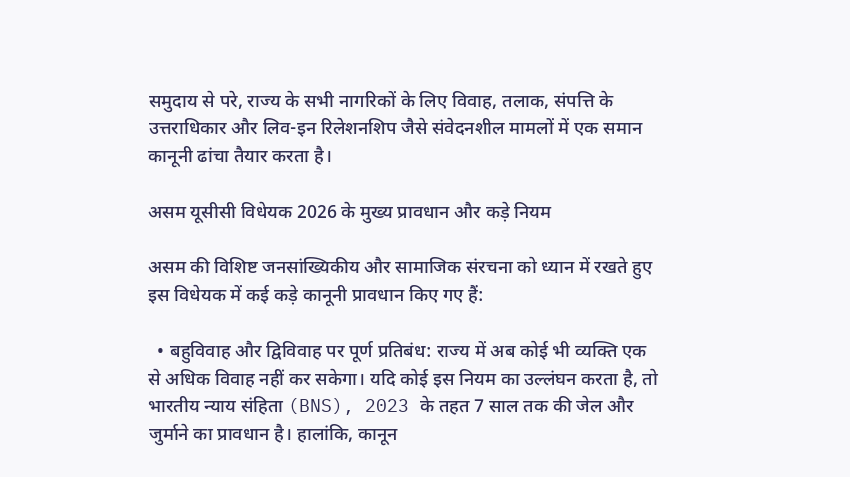समुदाय से परे, राज्य के सभी नागरिकों के लिए विवाह, तलाक, संपत्ति के उत्तराधिकार और लिव-इन रिलेशनशिप जैसे संवेदनशील मामलों में एक समान कानूनी ढांचा तैयार करता है।

असम यूसीसी विधेयक 2026 के मुख्य प्रावधान और कड़े नियम

असम की विशिष्ट जनसांख्यिकीय और सामाजिक संरचना को ध्यान में रखते हुए इस विधेयक में कई कड़े कानूनी प्रावधान किए गए हैं:

  • बहुविवाह और द्विविवाह पर पूर्ण प्रतिबंध: राज्य में अब कोई भी व्यक्ति एक से अधिक विवाह नहीं कर सकेगा। यदि कोई इस नियम का उल्लंघन करता है, तो भारतीय न्याय संहिता (BNS), 2023 के तहत 7 साल तक की जेल और जुर्माने का प्रावधान है। हालांकि, कानून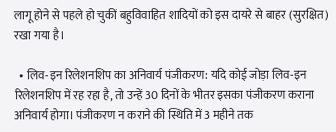लागू होने से पहले हो चुकीं बहुविवाहित शादियों को इस दायरे से बाहर (सुरक्षित) रखा गया है।

  • लिव-इन रिलेशनशिप का अनिवार्य पंजीकरण: यदि कोई जोड़ा लिव-इन रिलेशनशिप में रह रहा है, तो उन्हें 30 दिनों के भीतर इसका पंजीकरण कराना अनिवार्य होगा। पंजीकरण न कराने की स्थिति में 3 महीने तक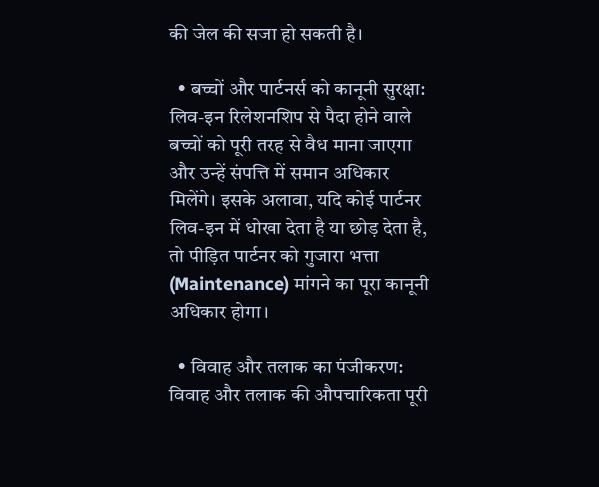की जेल की सजा हो सकती है।

  • बच्चों और पार्टनर्स को कानूनी सुरक्षा: लिव-इन रिलेशनशिप से पैदा होने वाले बच्चों को पूरी तरह से वैध माना जाएगा और उन्हें संपत्ति में समान अधिकार मिलेंगे। इसके अलावा, यदि कोई पार्टनर लिव-इन में धोखा देता है या छोड़ देता है, तो पीड़ित पार्टनर को गुजारा भत्ता (Maintenance) मांगने का पूरा कानूनी अधिकार होगा।

  • विवाह और तलाक का पंजीकरण: विवाह और तलाक की औपचारिकता पूरी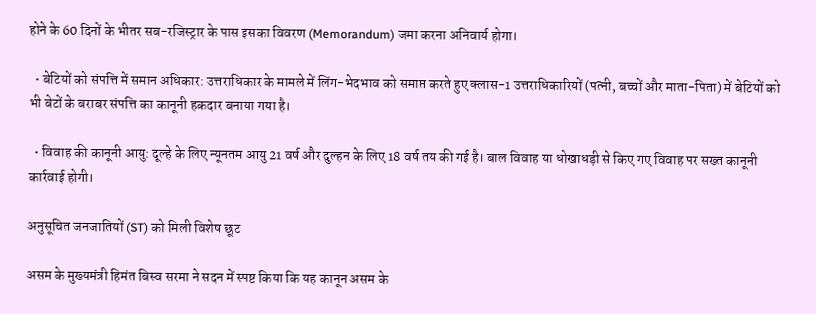होने के 60 दिनों के भीतर सब-रजिस्ट्रार के पास इसका विवरण (Memorandum) जमा करना अनिवार्य होगा।

  • बेटियों को संपत्ति में समान अधिकार: उत्तराधिकार के मामले में लिंग-भेदभाव को समाप्त करते हुए क्लास-1 उत्तराधिकारियों (पत्नी, बच्चों और माता-पिता) में बेटियों को भी बेटों के बराबर संपत्ति का कानूनी हकदार बनाया गया है।

  • विवाह की कानूनी आयु: दूल्हे के लिए न्यूनतम आयु 21 वर्ष और दुल्हन के लिए 18 वर्ष तय की गई है। बाल विवाह या धोखाधड़ी से किए गए विवाह पर सख्त कानूनी कार्रवाई होगी।

अनुसूचित जनजातियों (ST) को मिली विशेष छूट

असम के मुख्यमंत्री हिमंत बिस्व सरमा ने सदन में स्पष्ट किया कि यह कानून असम के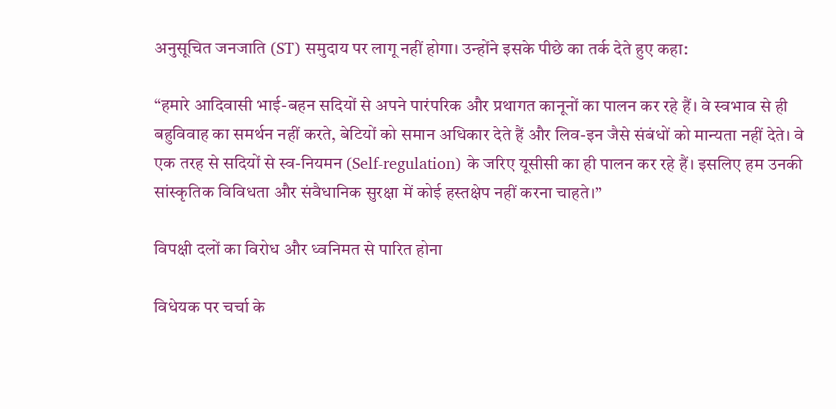अनुसूचित जनजाति (ST) समुदाय पर लागू नहीं होगा। उन्होंने इसके पीछे का तर्क देते हुए कहा:

“हमारे आदिवासी भाई-बहन सदियों से अपने पारंपरिक और प्रथागत कानूनों का पालन कर रहे हैं। वे स्वभाव से ही बहुविवाह का समर्थन नहीं करते, बेटियों को समान अधिकार देते हैं और लिव-इन जैसे संबंधों को मान्यता नहीं देते। वे एक तरह से सदियों से स्व-नियमन (Self-regulation) के जरिए यूसीसी का ही पालन कर रहे हैं। इसलिए हम उनकी सांस्कृतिक विविधता और संवैधानिक सुरक्षा में कोई हस्तक्षेप नहीं करना चाहते।”

विपक्षी दलों का विरोध और ध्वनिमत से पारित होना

विधेयक पर चर्चा के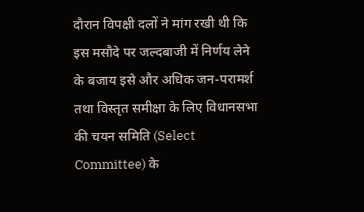दौरान विपक्षी दलों ने मांग रखी थी कि इस मसौदे पर जल्दबाजी में निर्णय लेने के बजाय इसे और अधिक जन-परामर्श तथा विस्तृत समीक्षा के लिए विधानसभा की चयन समिति (Select Committee) के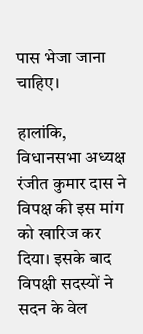पास भेजा जाना चाहिए।

हालांकि, विधानसभा अध्यक्ष रंजीत कुमार दास ने विपक्ष की इस मांग को खारिज कर दिया। इसके बाद विपक्षी सदस्यों ने सदन के वेल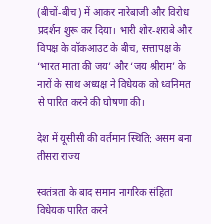(बीचों-बीच) में आकर नारेबाजी और विरोध प्रदर्शन शुरू कर दिया। भारी शोर-शराबे और विपक्ष के वॉकआउट के बीच, सत्तापक्ष के ‘भारत माता की जय’ और ‘जय श्रीराम’ के नारों के साथ अध्यक्ष ने विधेयक को ध्वनिमत से पारित करने की घोषणा की।

देश में यूसीसी की वर्तमान स्थिति: असम बना तीसरा राज्य

स्वतंत्रता के बाद समान नागरिक संहिता विधेयक पारित करने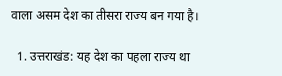वाला असम देश का तीसरा राज्य बन गया है।

  1. उत्तराखंड: यह देश का पहला राज्य था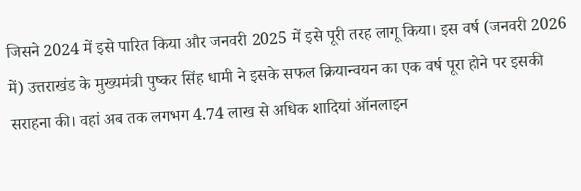जिसने 2024 में इसे पारित किया और जनवरी 2025 में इसे पूरी तरह लागू किया। इस वर्ष (जनवरी 2026 में) उत्तराखंड के मुख्यमंत्री पुष्कर सिंह धामी ने इसके सफल क्रियान्वयन का एक वर्ष पूरा होने पर इसकी सराहना की। वहां अब तक लगभग 4.74 लाख से अधिक शादियां ऑनलाइन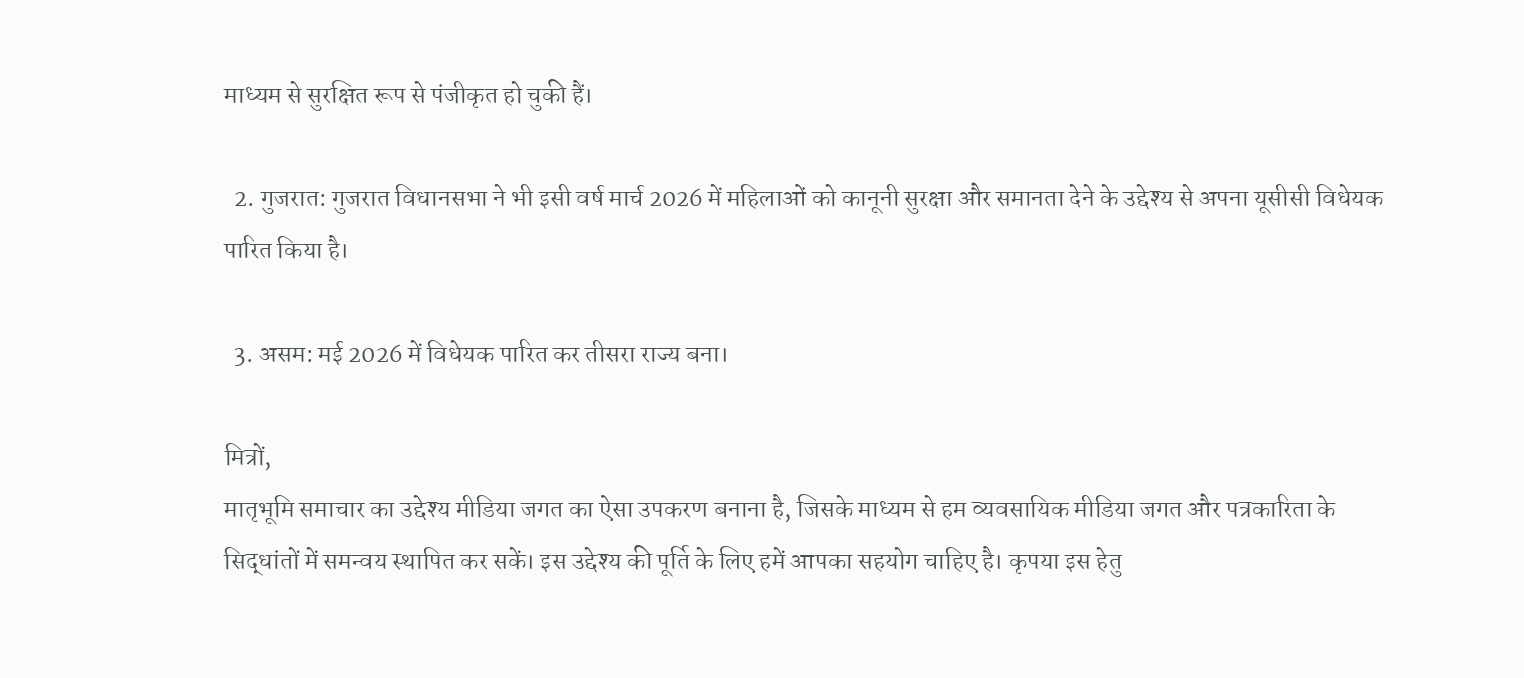माध्यम से सुरक्षित रूप से पंजीकृत हो चुकी हैं।

  2. गुजरात: गुजरात विधानसभा ने भी इसी वर्ष मार्च 2026 में महिलाओं को कानूनी सुरक्षा और समानता देने के उद्देश्य से अपना यूसीसी विधेयक पारित किया है।

  3. असम: मई 2026 में विधेयक पारित कर तीसरा राज्य बना।

मित्रों,
मातृभूमि समाचार का उद्देश्य मीडिया जगत का ऐसा उपकरण बनाना है, जिसके माध्यम से हम व्यवसायिक मीडिया जगत और पत्रकारिता के सिद्धांतों में समन्वय स्थापित कर सकें। इस उद्देश्य की पूर्ति के लिए हमें आपका सहयोग चाहिए है। कृपया इस हेतु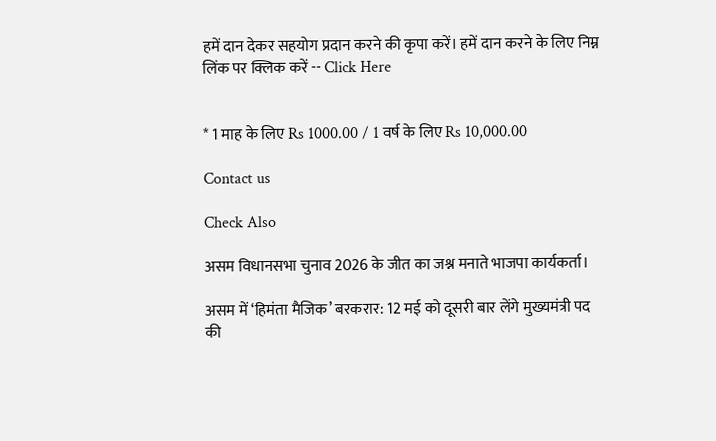हमें दान देकर सहयोग प्रदान करने की कृपा करें। हमें दान करने के लिए निम्न लिंक पर क्लिक करें -- Click Here


* 1 माह के लिए Rs 1000.00 / 1 वर्ष के लिए Rs 10,000.00

Contact us

Check Also

असम विधानसभा चुनाव 2026 के जीत का जश्न मनाते भाजपा कार्यकर्ता।

असम में ‘हिमंता मैजिक’ बरकरार: 12 मई को दूसरी बार लेंगे मुख्यमंत्री पद की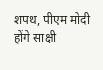शपथ, पीएम मोदी होंगे साक्षी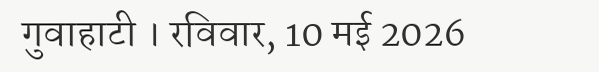गुवाहाटी । रविवार, 10 मई 2026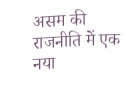असम की राजनीति में एक नया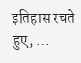इतिहास रचते हुए, …